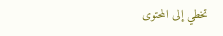تخطي إلى المحتوى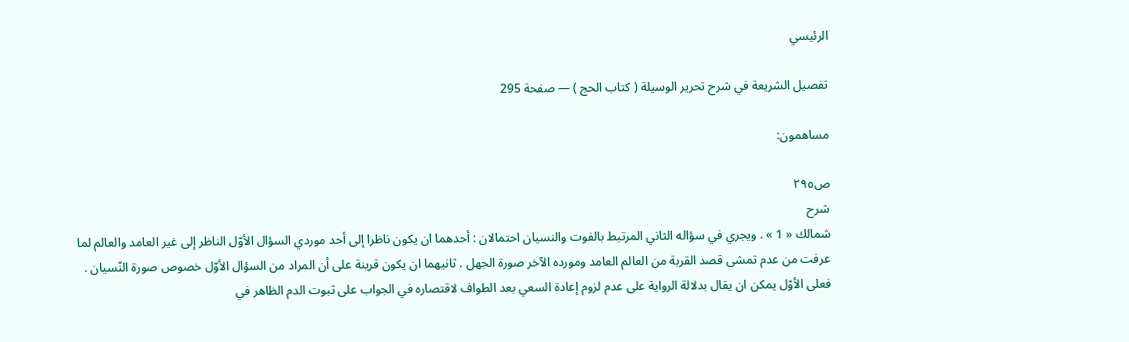الرئيسي

تفصيل الشريعة في شرح تحرير الوسيلة ( كتاب الحج ) — صفحة 295

مساهمون:

ص٢٩٥
شرح
شمالك « 1 » . ويجري في سؤاله الثاني المرتبط بالفوت والنسيان احتمالان : أحدهما ان يكون ناظرا إلى أحد موردي السؤال الأوّل الناظر إلى غير العامد والعالم لما عرفت من عدم تمشى قصد القربة من العالم العامد ومورده الآخر صورة الجهل . ثانيهما ان يكون قرينة على أن المراد من السؤال الأوّل خصوص صورة النّسيان . فعلى الأوّل يمكن ان يقال بدلالة الرواية على عدم لزوم إعادة السعي بعد الطواف لاقتصاره في الجواب على ثبوت الدم الظاهر في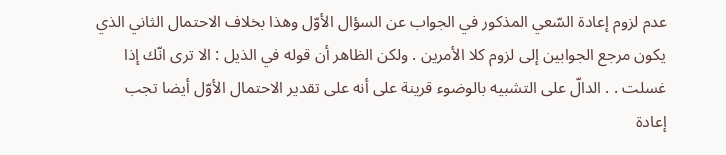عدم لزوم إعادة السّعي المذكور في الجواب عن السؤال الأوّل وهذا بخلاف الاحتمال الثاني الذي يكون مرجع الجوابين إلى لزوم كلا الأمرين . ولكن الظاهر أن قوله في الذيل : الا ترى انّك إذا غسلت . . الدالّ على التشبيه بالوضوء قرينة على أنه على تقدير الاحتمال الأوّل أيضا تجب إعادة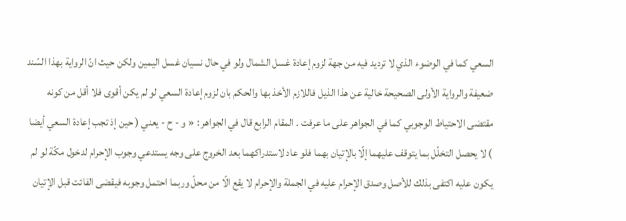السعي كما في الوضوء الذي لا ترديد فيه من جهة لزوم إعادة غسل الشمال ولو في حال نسيان غسل اليمين ولكن حيث انّ الرواية بهذا السّند ضعيفة والرواية الأولى الصحيحة خالية عن هذا الذيل فاللازم الأخذ بها والحكم بان لزوم إعادة السعي لو لم يكن أقوى فلا أقل من كونه مقتضى الاحتياط الوجوبي كما في الجواهر على ما عرفت . المقام الرابع قال في الجواهر : « و - ح - يعني ( حين إذ تجب إعادة السعي أيضا ) لا يحصل التخلّل بما يتوقف عليهما إلّا بالإتيان بهما فلو عاد لاستدراكهما بعد الخروج على وجه يستدعي وجوب الإحرام لدخول مكّة لو لم يكون عليه اكتفى بذلك للأصل وصدق الإحرام عليه في الجملة والإحرام لا يقع الّا من محلّ وربما احتمل وجوبه فيقضى الفائت قبل الإتيان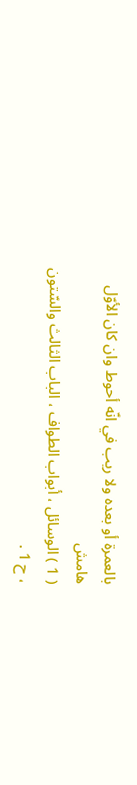بالعمرة أو بعده ولا ريب في انّه أحوط وان كان الأوّل
هامش
( 1 ) الوسائل ، أبواب الطواف ، الباب الثالث والسّتون ، ح 1 .